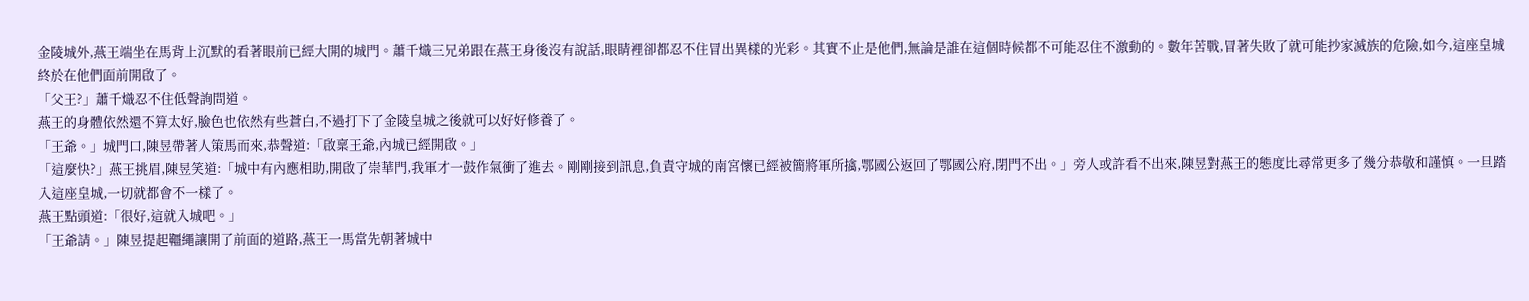金陵城外,燕王端坐在馬背上沉默的看著眼前已經大開的城門。蕭千熾三兄弟跟在燕王身後沒有說話,眼睛裡卻都忍不住冒出異樣的光彩。其實不止是他們,無論是誰在這個時候都不可能忍住不激動的。數年苦戰,冒著失敗了就可能抄家滅族的危險,如今,這座皇城終於在他們面前開啟了。
「父王?」蕭千熾忍不住低聲詢問道。
燕王的身體依然還不算太好,臉色也依然有些蒼白,不過打下了金陵皇城之後就可以好好修養了。
「王爺。」城門口,陳昱帶著人策馬而來,恭聲道:「啟稟王爺,內城已經開啟。」
「這麼快?」燕王挑眉,陳昱笑道:「城中有內應相助,開啟了崇華門,我軍才一鼓作氣衝了進去。剛剛接到訊息,負責守城的南宮懷已經被簡將軍所擒,鄂國公返回了鄂國公府,閉門不出。」旁人或許看不出來,陳昱對燕王的態度比尋常更多了幾分恭敬和謹慎。一旦踏入這座皇城,一切就都會不一樣了。
燕王點頭道:「很好,這就入城吧。」
「王爺請。」陳昱提起韁繩讓開了前面的道路,燕王一馬當先朝著城中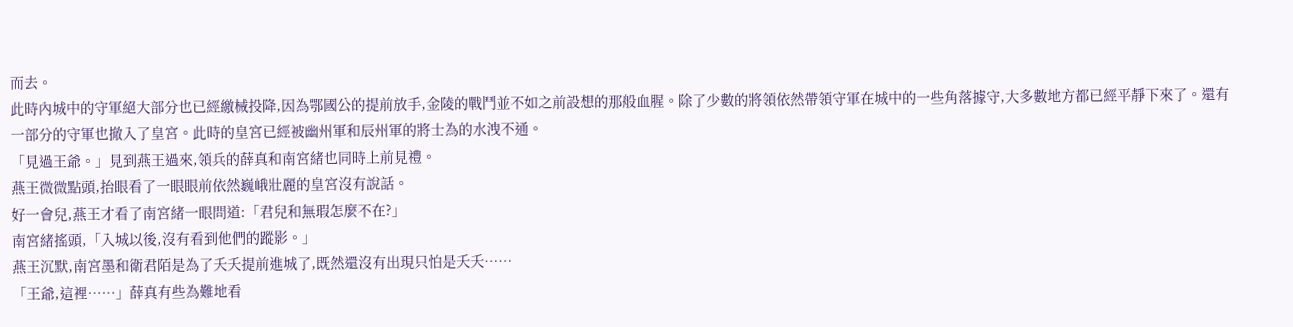而去。
此時內城中的守軍絕大部分也已經繳械投降,因為鄂國公的提前放手,金陵的戰鬥並不如之前設想的那般血腥。除了少數的將領依然帶領守軍在城中的一些角落據守,大多數地方都已經平靜下來了。還有一部分的守軍也撤入了皇宮。此時的皇宮已經被幽州軍和辰州軍的將士為的水洩不通。
「見過王爺。」見到燕王過來,領兵的薛真和南宮緒也同時上前見禮。
燕王微微點頭,抬眼看了一眼眼前依然巍峨壯麗的皇宮沒有說話。
好一會兒,燕王才看了南宮緒一眼問道:「君兒和無瑕怎麼不在?」
南宮緒搖頭,「入城以後,沒有看到他們的蹤影。」
燕王沉默,南宮墨和衛君陌是為了夭夭提前進城了,既然還沒有出現只怕是夭夭……
「王爺,這裡……」薛真有些為難地看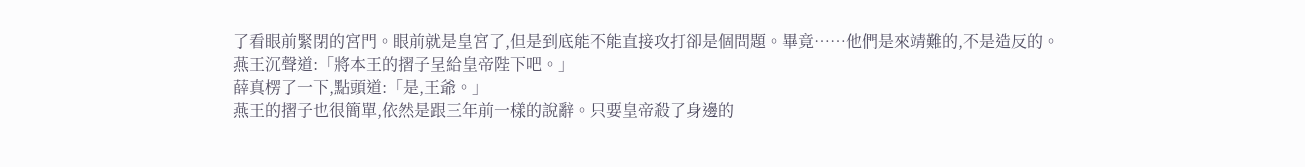了看眼前緊閉的宮門。眼前就是皇宮了,但是到底能不能直接攻打卻是個問題。畢竟……他們是來靖難的,不是造反的。
燕王沉聲道:「將本王的摺子呈給皇帝陛下吧。」
薛真楞了一下,點頭道:「是,王爺。」
燕王的摺子也很簡單,依然是跟三年前一樣的說辭。只要皇帝殺了身邊的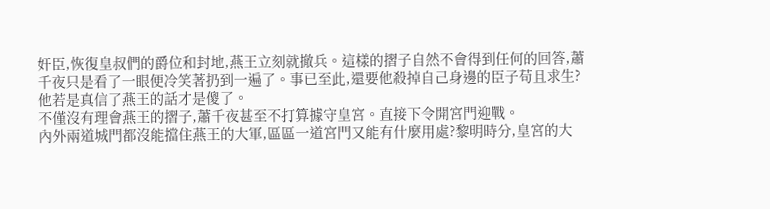奸臣,恢復皇叔們的爵位和封地,燕王立刻就撤兵。這樣的摺子自然不會得到任何的回答,蕭千夜只是看了一眼便冷笑著扔到一遍了。事已至此,還要他殺掉自己身邊的臣子苟且求生?他若是真信了燕王的話才是傻了。
不僅沒有理會燕王的摺子,蕭千夜甚至不打算據守皇宮。直接下令開宮門迎戰。
內外兩道城門都沒能擋住燕王的大軍,區區一道宮門又能有什麼用處?黎明時分,皇宮的大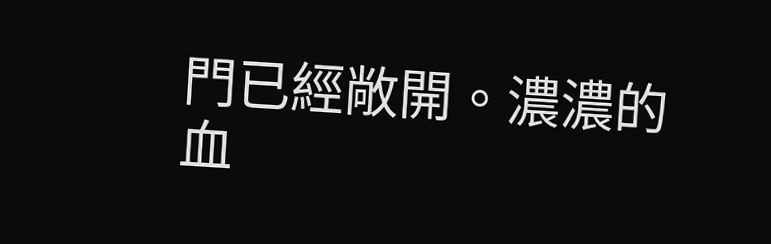門已經敞開。濃濃的血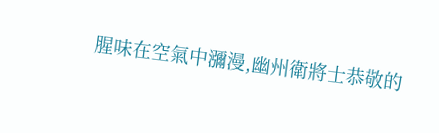腥味在空氣中瀰漫,幽州衛將士恭敬的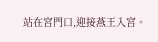站在宮門口,迎接燕王入宮。